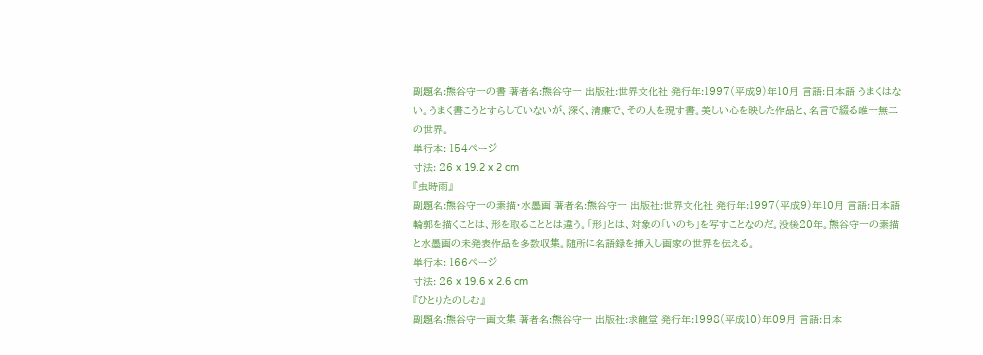副題名:熊谷守一の書 著者名:熊谷守一 出版社:世界文化社 発行年:1997(平成9)年10月 言語:日本語 うまくはない。うまく書こうとすらしていないが、深く、清廉で、その人を現す書。美しい心を映した作品と、名言で綴る唯一無二の世界。
単行本: 154ページ
寸法: 26 x 19.2 x 2 cm
『虫時雨』
副題名:熊谷守一の素描・水墨画 著者名:熊谷守一 出版社:世界文化社 発行年:1997(平成9)年10月 言語:日本語 輪郭を描くことは、形を取ることとは違う。「形」とは、対象の「いのち」を写すことなのだ。没後20年。熊谷守一の素描と水墨画の未発表作品を多数収集。随所に名語録を挿入し画家の世界を伝える。
単行本: 166ページ
寸法: 26 x 19.6 x 2.6 cm
『ひとりたのしむ』
副題名:熊谷守一画文集 著者名:熊谷守一 出版社:求龍堂 発行年:1998(平成10)年09月 言語:日本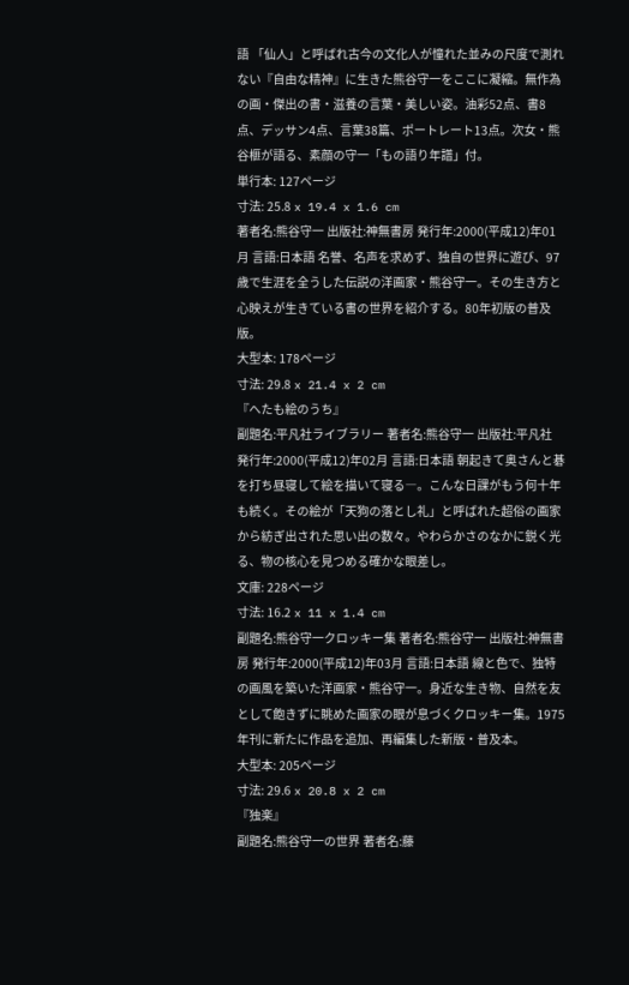語 「仙人」と呼ばれ古今の文化人が憧れた並みの尺度で測れない『自由な精神』に生きた熊谷守一をここに凝縮。無作為の画・傑出の書・滋養の言葉・美しい姿。油彩52点、書8点、デッサン4点、言葉38篇、ポートレート13点。次女・熊谷榧が語る、素顔の守一「もの語り年譜」付。
単行本: 127ページ
寸法: 25.8 x 19.4 x 1.6 cm
著者名:熊谷守一 出版社:神無書房 発行年:2000(平成12)年01月 言語:日本語 名誉、名声を求めず、独自の世界に遊び、97歳で生涯を全うした伝説の洋画家・熊谷守一。その生き方と心映えが生きている書の世界を紹介する。80年初版の普及版。
大型本: 178ページ
寸法: 29.8 x 21.4 x 2 cm
『へたも絵のうち』
副題名:平凡社ライブラリー 著者名:熊谷守一 出版社:平凡社 発行年:2000(平成12)年02月 言語:日本語 朝起きて奥さんと碁を打ち昼寝して絵を描いて寝る―。こんな日課がもう何十年も続く。その絵が「天狗の落とし礼」と呼ばれた超俗の画家から紡ぎ出された思い出の数々。やわらかさのなかに鋭く光る、物の核心を見つめる確かな眼差し。
文庫: 228ページ
寸法: 16.2 x 11 x 1.4 cm
副題名:熊谷守一クロッキー集 著者名:熊谷守一 出版社:神無書房 発行年:2000(平成12)年03月 言語:日本語 線と色で、独特の画風を築いた洋画家・熊谷守一。身近な生き物、自然を友として飽きずに眺めた画家の眼が息づくクロッキー集。1975年刊に新たに作品を追加、再編集した新版・普及本。
大型本: 205ページ
寸法: 29.6 x 20.8 x 2 cm
『独楽』
副題名:熊谷守一の世界 著者名:藤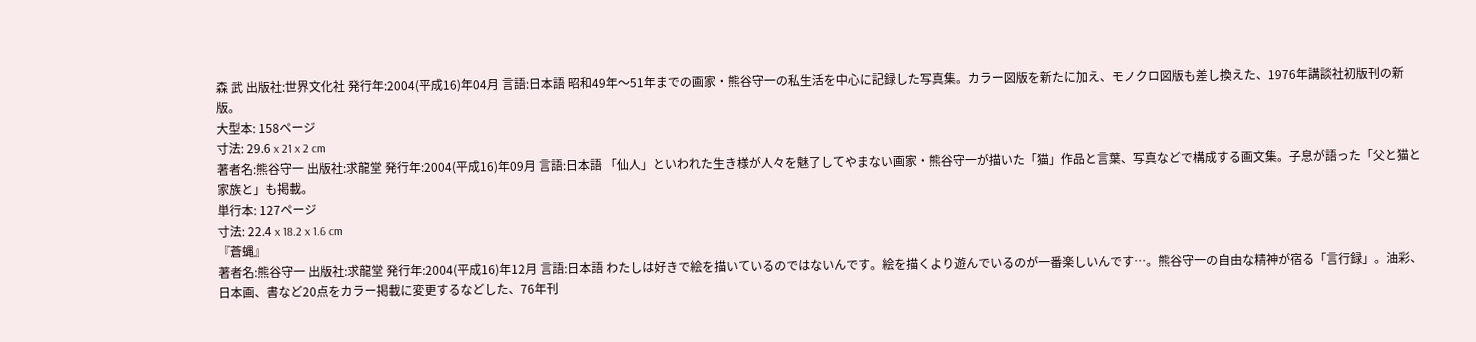森 武 出版社:世界文化社 発行年:2004(平成16)年04月 言語:日本語 昭和49年〜51年までの画家・熊谷守一の私生活を中心に記録した写真集。カラー図版を新たに加え、モノクロ図版も差し換えた、1976年講談社初版刊の新版。
大型本: 158ページ
寸法: 29.6 x 21 x 2 cm
著者名:熊谷守一 出版社:求龍堂 発行年:2004(平成16)年09月 言語:日本語 「仙人」といわれた生き様が人々を魅了してやまない画家・熊谷守一が描いた「猫」作品と言葉、写真などで構成する画文集。子息が語った「父と猫と家族と」も掲載。
単行本: 127ページ
寸法: 22.4 x 18.2 x 1.6 cm
『蒼蝿』
著者名:熊谷守一 出版社:求龍堂 発行年:2004(平成16)年12月 言語:日本語 わたしは好きで絵を描いているのではないんです。絵を描くより遊んでいるのが一番楽しいんです…。熊谷守一の自由な精神が宿る「言行録」。油彩、日本画、書など20点をカラー掲載に変更するなどした、76年刊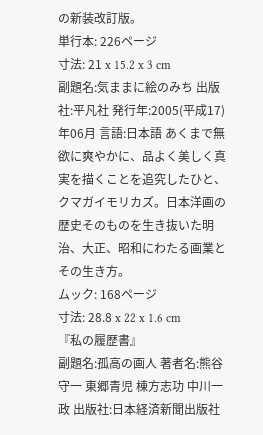の新装改訂版。
単行本: 226ページ
寸法: 21 x 15.2 x 3 cm
副題名:気ままに絵のみち 出版社:平凡社 発行年:2005(平成17)年06月 言語:日本語 あくまで無欲に爽やかに、品よく美しく真実を描くことを追究したひと、クマガイモリカズ。日本洋画の歴史そのものを生き抜いた明治、大正、昭和にわたる画業とその生き方。
ムック: 168ページ
寸法: 28.8 x 22 x 1.6 cm
『私の履歴書』
副題名:孤高の画人 著者名:熊谷守一 東郷青児 棟方志功 中川一政 出版社:日本経済新聞出版社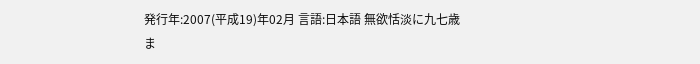発行年:2007(平成19)年02月 言語:日本語 無欲恬淡に九七歳ま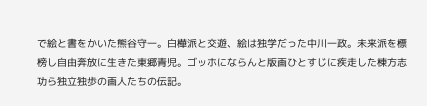で絵と書をかいた熊谷守一。白樺派と交遊、絵は独学だった中川一政。未来派を標榜し自由奔放に生きた東郷青児。ゴッホにならんと版画ひとすじに疾走した棟方志功ら独立独歩の画人たちの伝記。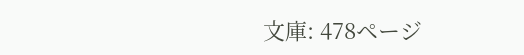文庫: 478ページ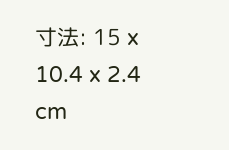寸法: 15 x 10.4 x 2.4 cm